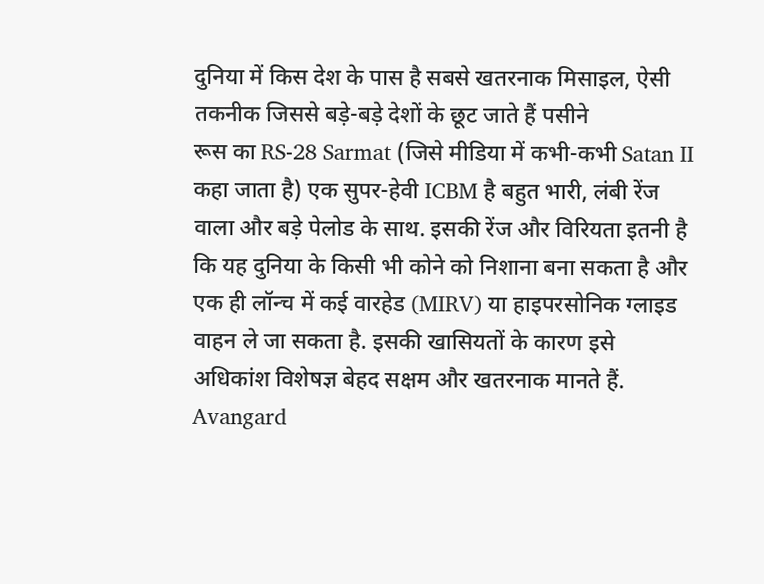दुनिया में किस देश के पास है सबसे खतरनाक मिसाइल, ऐसी तकनीक जिससे बड़े-बड़े देशों के छूट जाते हैं पसीने
रूस का RS-28 Sarmat (जिसे मीडिया में कभी-कभी Satan II कहा जाता है) एक सुपर-हेवी ICBM है बहुत भारी, लंबी रेंज वाला और बड़े पेलोड के साथ. इसकी रेंज और विरियता इतनी है कि यह दुनिया के किसी भी कोने को निशाना बना सकता है और एक ही लॉन्च में कई वारहेड (MIRV) या हाइपरसोनिक ग्लाइड वाहन ले जा सकता है. इसकी खासियतों के कारण इसे अधिकांश विशेषज्ञ बेहद सक्षम और खतरनाक मानते हैं.
Avangard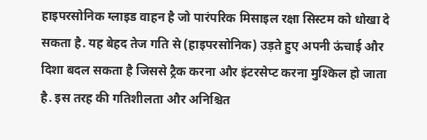हाइपरसोनिक ग्लाइड वाहन है जो पारंपरिक मिसाइल रक्षा सिस्टम को धोखा दे सकता है. यह बेहद तेज गति से (हाइपरसोनिक) उड़ते हुए अपनी ऊंचाई और दिशा बदल सकता है जिससे ट्रैक करना और इंटरसेप्ट करना मुश्किल हो जाता है. इस तरह की गतिशीलता और अनिश्चित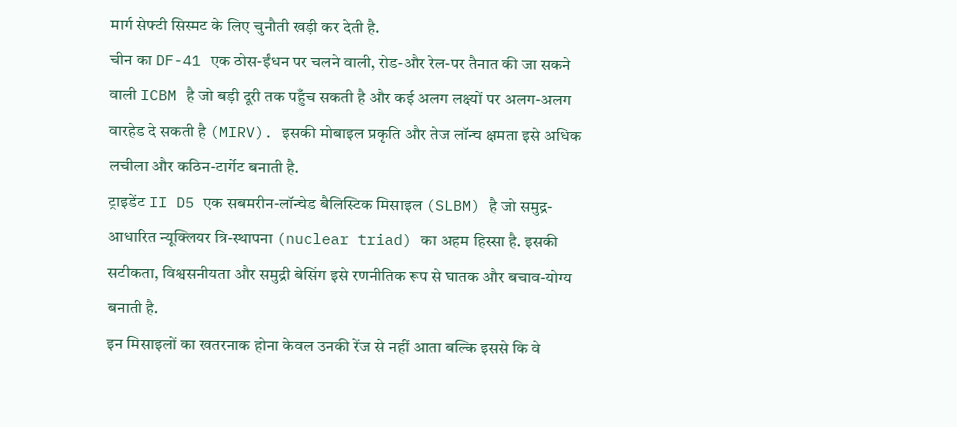मार्ग सेफ्टी सिस्मट के लिए चुनौती खड़ी कर देती है.
चीन का DF-41 एक ठोस-ईंधन पर चलने वाली, रोड-और रेल-पर तैनात की जा सकने वाली ICBM है जो बड़ी दूरी तक पहुँच सकती है और कई अलग लक्ष्यों पर अलग-अलग वारहेड दे सकती है (MIRV). इसकी मोबाइल प्रकृति और तेज लॉन्च क्षमता इसे अधिक लचीला और कठिन-टार्गेट बनाती है.
ट्राइडेंट II D5 एक सबमरीन-लॉन्चेड बैलिस्टिक मिसाइल (SLBM) है जो समुद्र-आधारित न्यूक्लियर त्रि-स्थापना (nuclear triad) का अहम हिस्सा है. इसकी सटीकता, विश्वसनीयता और समुद्री बेसिंग इसे रणनीतिक रूप से घातक और बचाव-योग्य बनाती है.
इन मिसाइलों का खतरनाक होना केवल उनकी रेंज से नहीं आता बल्कि इससे कि वे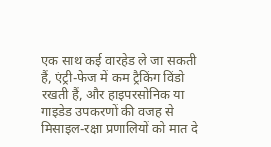एक साथ कई वारहेड ले जा सकती हैं, एंट्री-फेज में कम ट्रैकिंग विंडो रखती हैं, और हाइपरसोनिक या गाइडेड उपकरणों की वजह से मिसाइल-रक्षा प्रणालियों को मात दे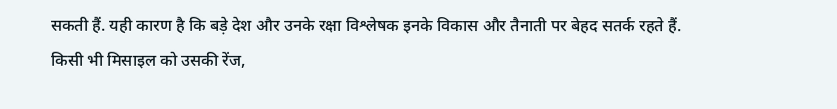सकती हैं. यही कारण है कि बड़े देश और उनके रक्षा विश्लेषक इनके विकास और तैनाती पर बेहद सतर्क रहते हैं.
किसी भी मिसाइल को उसकी रेंज,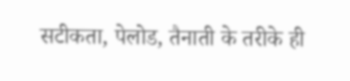सटीकता, पेलोड, तैनाती के तरीके ही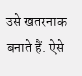उसे खतरनाक बनाते हैं. ऐसे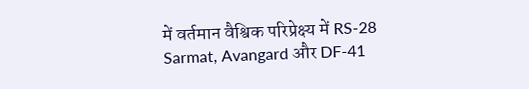में वर्तमान वैश्विक परिप्रेक्ष्य में RS-28 Sarmat, Avangard और DF-41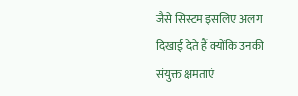जैसे सिस्टम इसलिए अलग दिखाई देते हैं क्योंकि उनकी संयुक्त क्षमताएं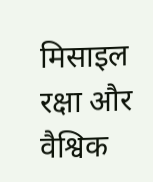मिसाइल रक्षा और वैश्विक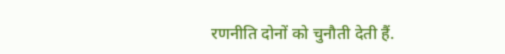रणनीति दोनों को चुनौती देती हैं.